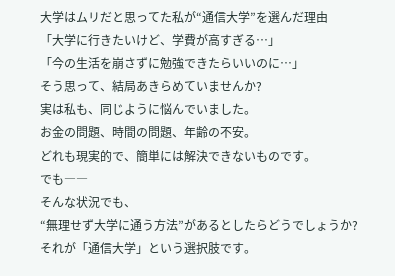大学はムリだと思ってた私が“通信大学”を選んだ理由
「大学に行きたいけど、学費が高すぎる…」
「今の生活を崩さずに勉強できたらいいのに…」
そう思って、結局あきらめていませんか?
実は私も、同じように悩んでいました。
お金の問題、時間の問題、年齢の不安。
どれも現実的で、簡単には解決できないものです。
でも――
そんな状況でも、
“無理せず大学に通う方法”があるとしたらどうでしょうか?
それが「通信大学」という選択肢です。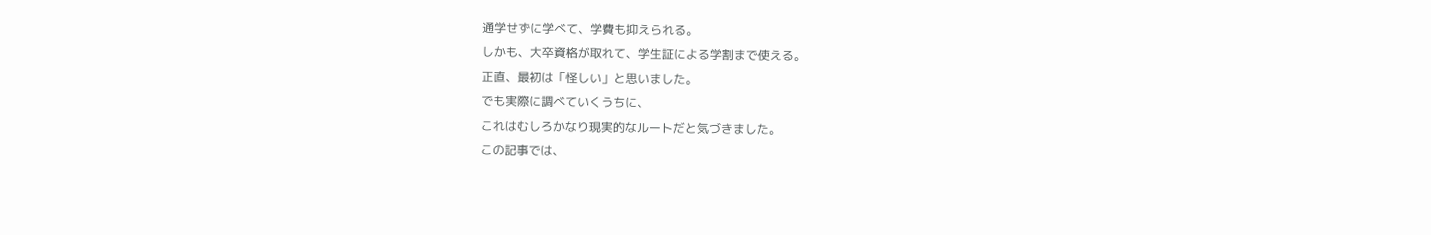通学せずに学べて、学費も抑えられる。
しかも、大卒資格が取れて、学生証による学割まで使える。
正直、最初は「怪しい」と思いました。
でも実際に調べていくうちに、
これはむしろかなり現実的なルートだと気づきました。
この記事では、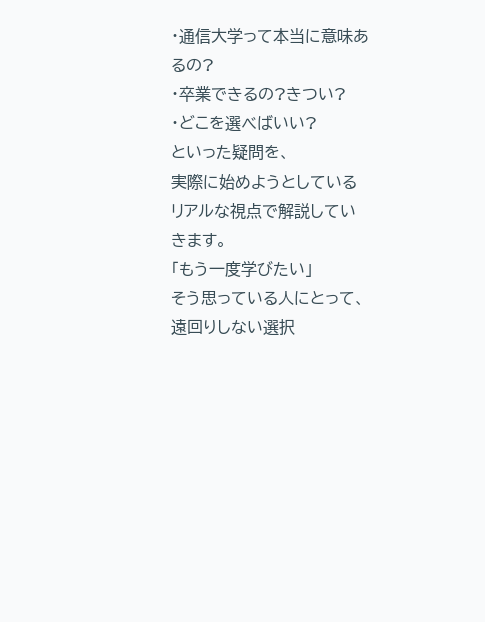・通信大学って本当に意味あるの?
・卒業できるの?きつい?
・どこを選べばいい?
といった疑問を、
実際に始めようとしているリアルな視点で解説していきます。
「もう一度学びたい」
そう思っている人にとって、
遠回りしない選択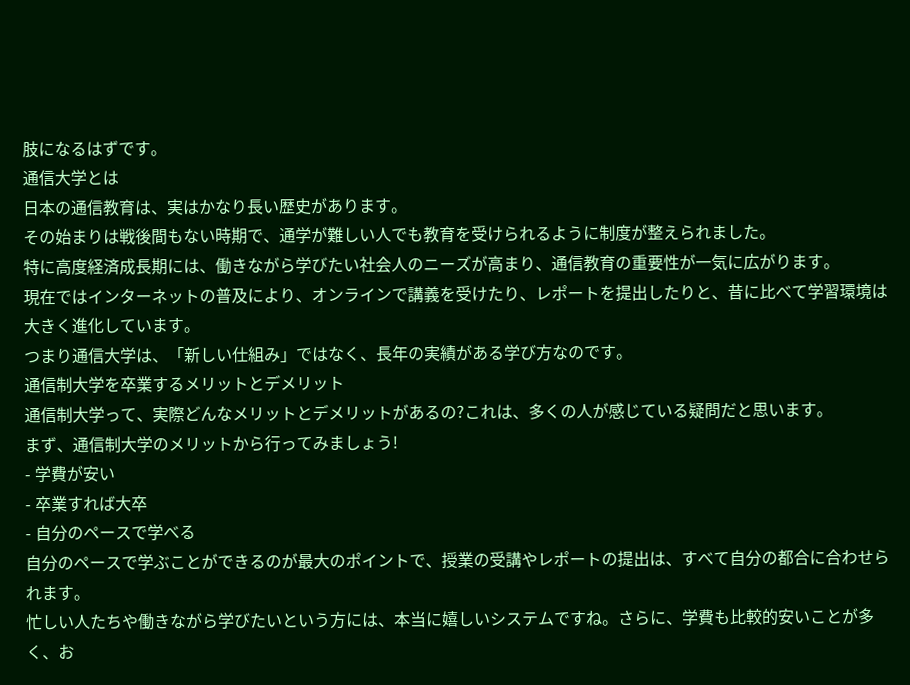肢になるはずです。
通信大学とは
日本の通信教育は、実はかなり長い歴史があります。
その始まりは戦後間もない時期で、通学が難しい人でも教育を受けられるように制度が整えられました。
特に高度経済成長期には、働きながら学びたい社会人のニーズが高まり、通信教育の重要性が一気に広がります。
現在ではインターネットの普及により、オンラインで講義を受けたり、レポートを提出したりと、昔に比べて学習環境は大きく進化しています。
つまり通信大学は、「新しい仕組み」ではなく、長年の実績がある学び方なのです。
通信制大学を卒業するメリットとデメリット
通信制大学って、実際どんなメリットとデメリットがあるの?これは、多くの人が感じている疑問だと思います。
まず、通信制大学のメリットから行ってみましょう!
- 学費が安い
- 卒業すれば大卒
- 自分のペースで学べる
自分のペースで学ぶことができるのが最大のポイントで、授業の受講やレポートの提出は、すべて自分の都合に合わせられます。
忙しい人たちや働きながら学びたいという方には、本当に嬉しいシステムですね。さらに、学費も比較的安いことが多く、お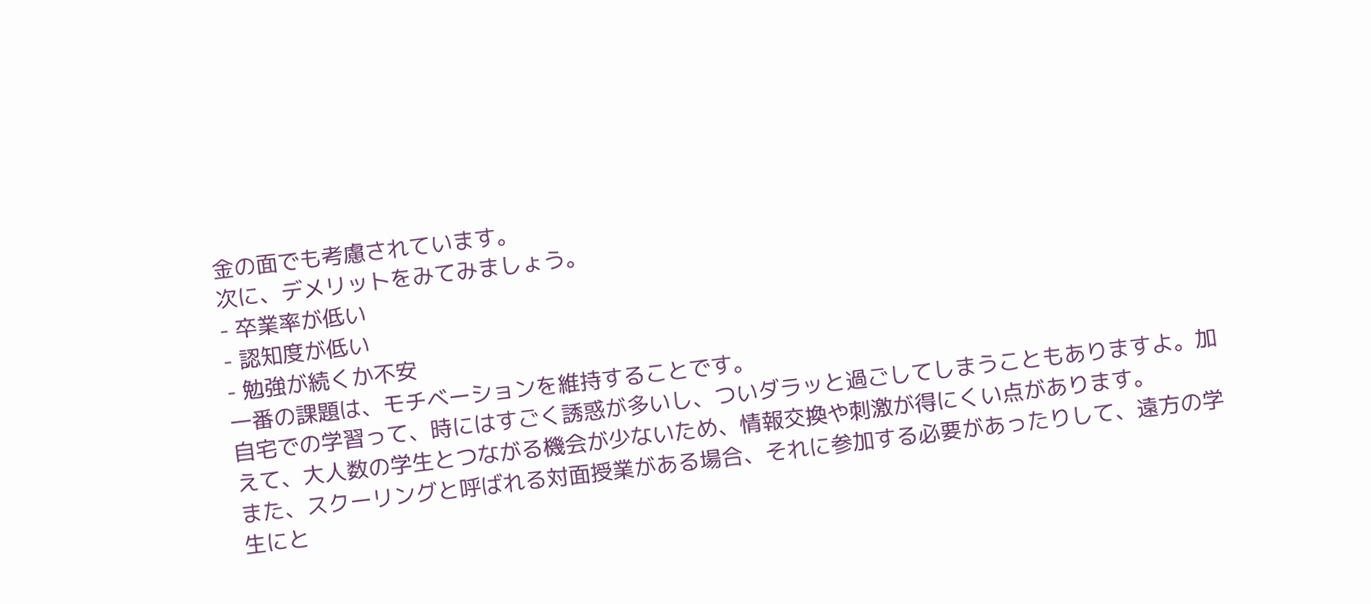金の面でも考慮されています。
次に、デメリットをみてみましょう。
- 卒業率が低い
- 認知度が低い
- 勉強が続くか不安
一番の課題は、モチベーションを維持することです。
自宅での学習って、時にはすごく誘惑が多いし、ついダラッと過ごしてしまうこともありますよ。加えて、大人数の学生とつながる機会が少ないため、情報交換や刺激が得にくい点があります。
また、スクーリングと呼ばれる対面授業がある場合、それに参加する必要があったりして、遠方の学生にと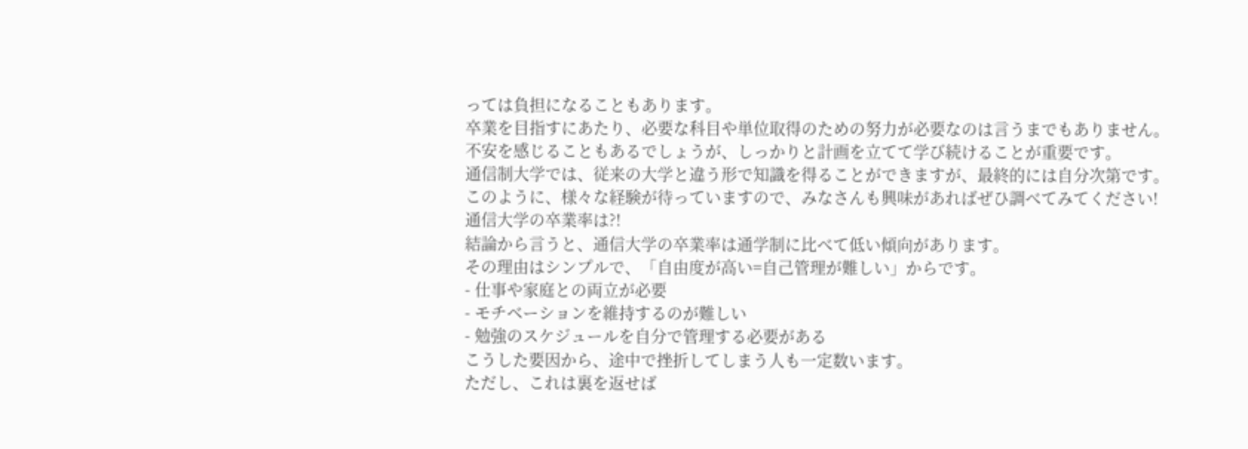っては負担になることもあります。
卒業を目指すにあたり、必要な科目や単位取得のための努力が必要なのは言うまでもありません。
不安を感じることもあるでしょうが、しっかりと計画を立てて学び続けることが重要です。
通信制大学では、従来の大学と違う形で知識を得ることができますが、最終的には自分次第です。
このように、様々な経験が待っていますので、みなさんも興味があればぜひ調べてみてください!
通信大学の卒業率は?!
結論から言うと、通信大学の卒業率は通学制に比べて低い傾向があります。
その理由はシンプルで、「自由度が高い=自己管理が難しい」からです。
- 仕事や家庭との両立が必要
- モチベーションを維持するのが難しい
- 勉強のスケジュールを自分で管理する必要がある
こうした要因から、途中で挫折してしまう人も一定数います。
ただし、これは裏を返せば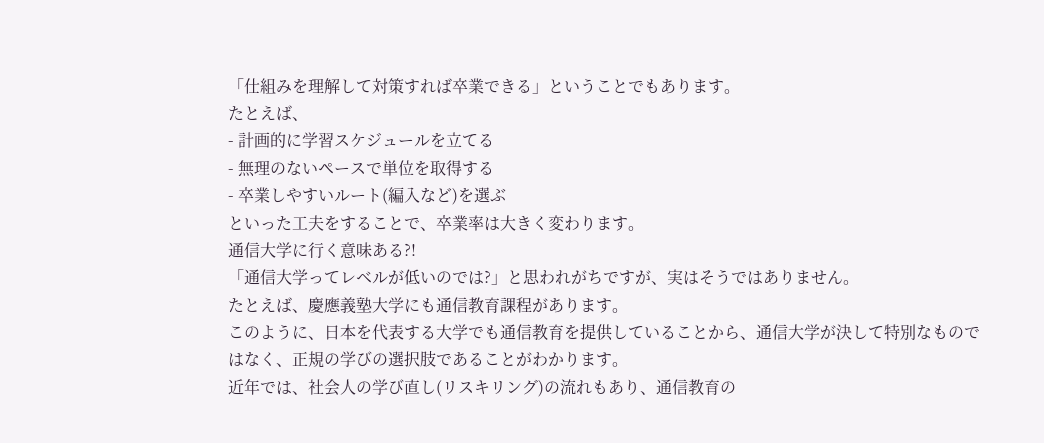「仕組みを理解して対策すれば卒業できる」ということでもあります。
たとえば、
- 計画的に学習スケジュールを立てる
- 無理のないペースで単位を取得する
- 卒業しやすいルート(編入など)を選ぶ
といった工夫をすることで、卒業率は大きく変わります。
通信大学に行く意味ある?!
「通信大学ってレベルが低いのでは?」と思われがちですが、実はそうではありません。
たとえば、慶應義塾大学にも通信教育課程があります。
このように、日本を代表する大学でも通信教育を提供していることから、通信大学が決して特別なものではなく、正規の学びの選択肢であることがわかります。
近年では、社会人の学び直し(リスキリング)の流れもあり、通信教育の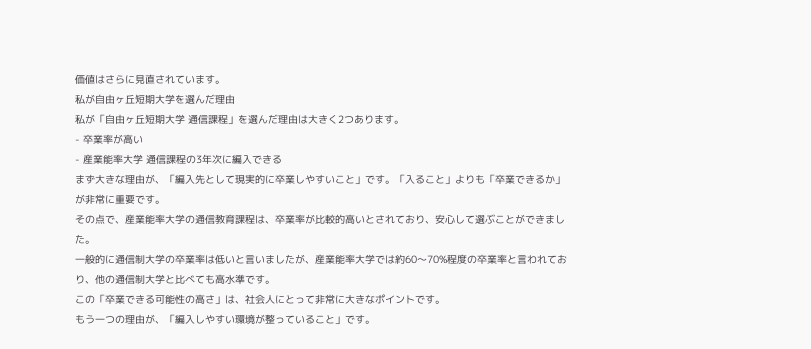価値はさらに見直されています。
私が自由ヶ丘短期大学を選んだ理由
私が「自由ヶ丘短期大学 通信課程」を選んだ理由は大きく2つあります。
- 卒業率が高い
- 産業能率大学 通信課程の3年次に編入できる
まず大きな理由が、「編入先として現実的に卒業しやすいこと」です。「入ること」よりも「卒業できるか」が非常に重要です。
その点で、産業能率大学の通信教育課程は、卒業率が比較的高いとされており、安心して選ぶことができました。
一般的に通信制大学の卒業率は低いと言いましたが、産業能率大学では約60〜70%程度の卒業率と言われており、他の通信制大学と比べても高水準です。
この「卒業できる可能性の高さ」は、社会人にとって非常に大きなポイントです。
もう一つの理由が、「編入しやすい環境が整っていること」です。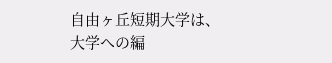自由ヶ丘短期大学は、大学への編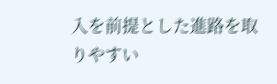入を前提とした進路を取りやすい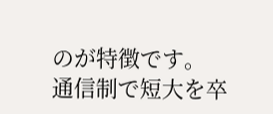のが特徴です。
通信制で短大を卒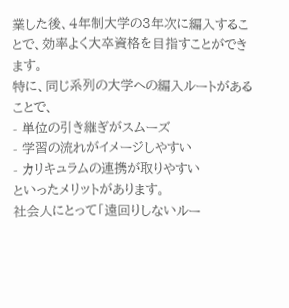業した後、4年制大学の3年次に編入することで、効率よく大卒資格を目指すことができます。
特に、同じ系列の大学への編入ルートがあることで、
- 単位の引き継ぎがスムーズ
- 学習の流れがイメージしやすい
- カリキュラムの連携が取りやすい
といったメリットがあります。
社会人にとって「遠回りしないルー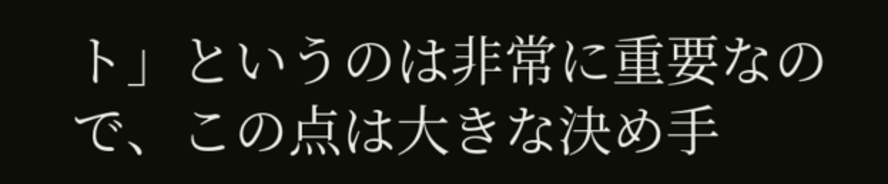ト」というのは非常に重要なので、この点は大きな決め手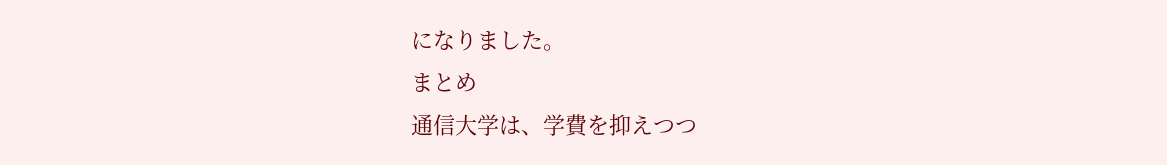になりました。
まとめ
通信大学は、学費を抑えつつ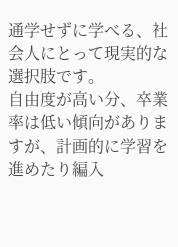通学せずに学べる、社会人にとって現実的な選択肢です。
自由度が高い分、卒業率は低い傾向がありますが、計画的に学習を進めたり編入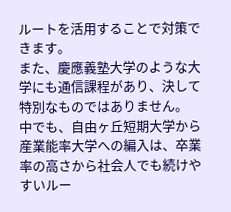ルートを活用することで対策できます。
また、慶應義塾大学のような大学にも通信課程があり、決して特別なものではありません。
中でも、自由ヶ丘短期大学から産業能率大学への編入は、卒業率の高さから社会人でも続けやすいルー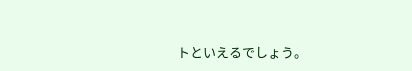トといえるでしょう。